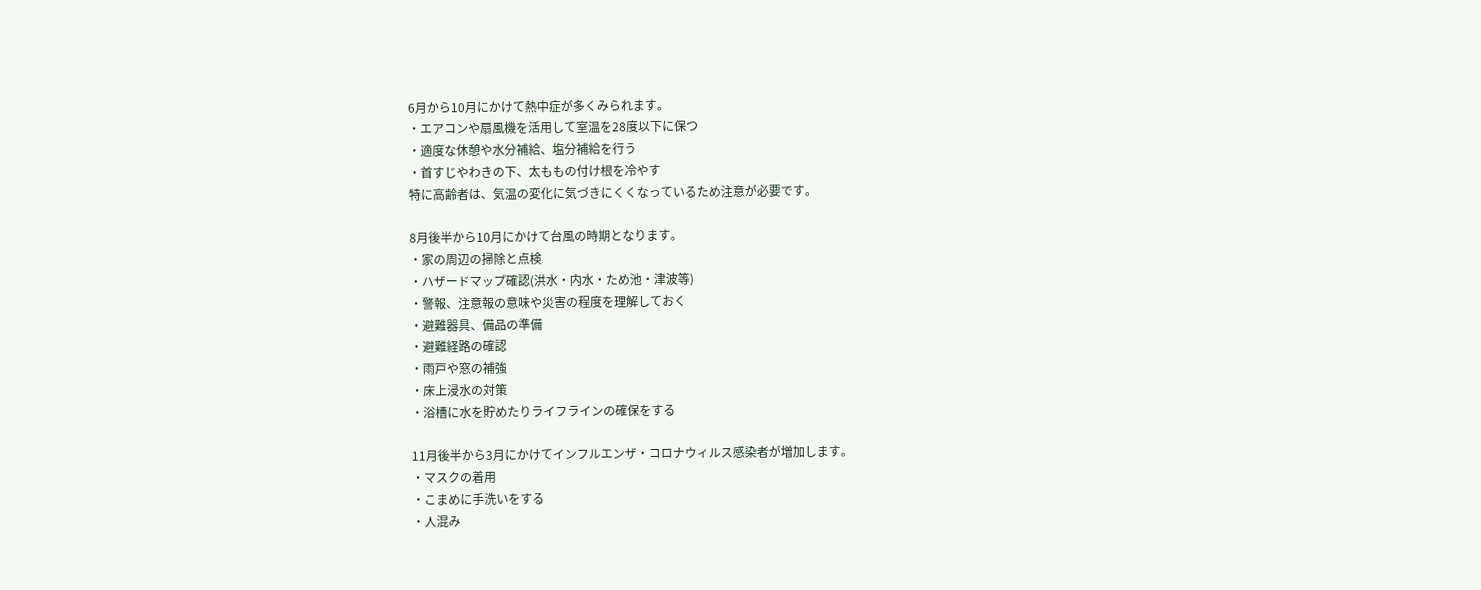6月から10月にかけて熱中症が多くみられます。
・エアコンや扇風機を活用して室温を28度以下に保つ
・適度な休憩や水分補給、塩分補給を行う
・首すじやわきの下、太ももの付け根を冷やす
特に高齢者は、気温の変化に気づきにくくなっているため注意が必要です。

8月後半から10月にかけて台風の時期となります。
・家の周辺の掃除と点検
・ハザードマップ確認(洪水・内水・ため池・津波等)
・警報、注意報の意味や災害の程度を理解しておく
・避難器具、備品の準備
・避難経路の確認
・雨戸や窓の補強
・床上浸水の対策
・浴槽に水を貯めたりライフラインの確保をする

11月後半から3月にかけてインフルエンザ・コロナウィルス感染者が増加します。
・マスクの着用
・こまめに手洗いをする
・人混み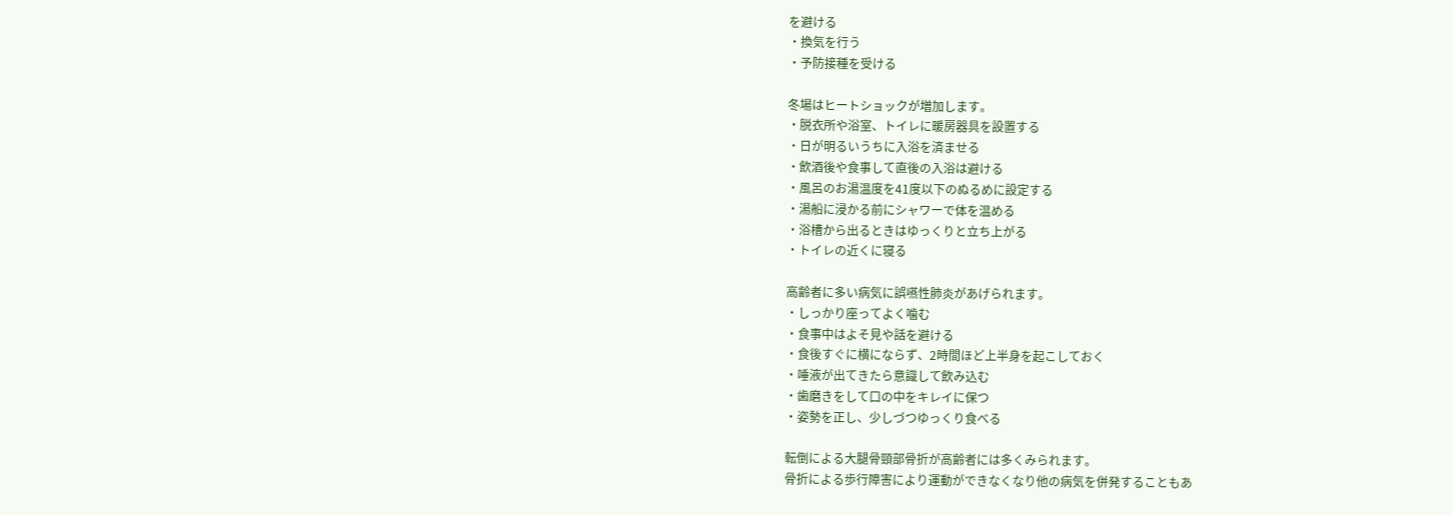を避ける
・換気を行う
・予防接種を受ける

冬場はヒートショックが増加します。
・脱衣所や浴室、トイレに暖房器具を設置する
・日が明るいうちに入浴を済ませる
・飲酒後や食事して直後の入浴は避ける
・風呂のお湯温度を41度以下のぬるめに設定する
・湯船に浸かる前にシャワーで体を温める
・浴槽から出るときはゆっくりと立ち上がる
・トイレの近くに寝る

高齢者に多い病気に誤嚥性肺炎があげられます。
・しっかり座ってよく噛む
・食事中はよそ見や話を避ける
・食後すぐに横にならず、2時間ほど上半身を起こしておく
・唾液が出てきたら意識して飲み込む
・歯磨きをして口の中をキレイに保つ
・姿勢を正し、少しづつゆっくり食べる

転倒による大腿骨頸部骨折が高齢者には多くみられます。
骨折による歩行障害により運動ができなくなり他の病気を併発することもあ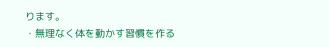ります。
・無理なく体を動かす習慣を作る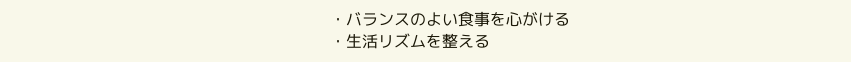・バランスのよい食事を心がける
・生活リズムを整える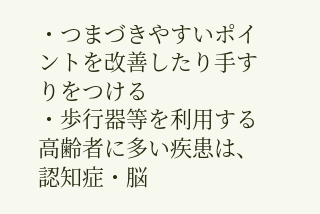・つまづきやすいポイントを改善したり手すりをつける
・歩行器等を利用する
高齢者に多い疾患は、認知症・脳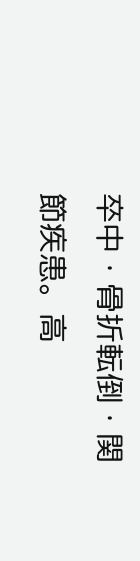卒中・骨折転倒・関節疾患。高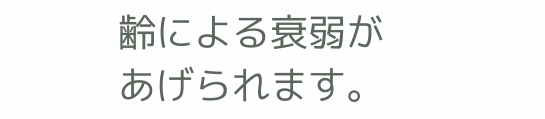齢による衰弱があげられます。